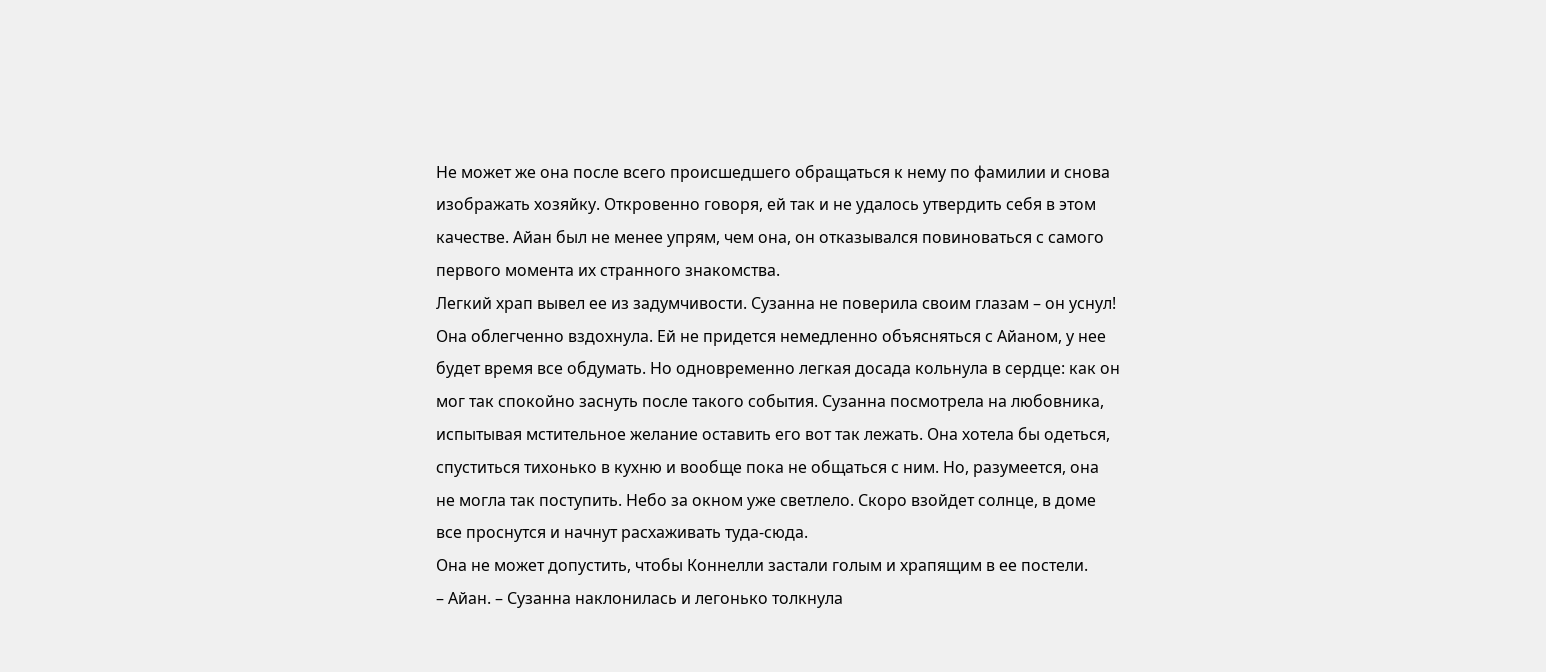Не может же она после всего происшедшего обращаться к нему по фамилии и снова изображать хозяйку. Откровенно говоря, ей так и не удалось утвердить себя в этом качестве. Айан был не менее упрям, чем она, он отказывался повиноваться с самого первого момента их странного знакомства.
Легкий храп вывел ее из задумчивости. Сузанна не поверила своим глазам – он уснул! Она облегченно вздохнула. Ей не придется немедленно объясняться с Айаном, у нее будет время все обдумать. Но одновременно легкая досада кольнула в сердце: как он мог так спокойно заснуть после такого события. Сузанна посмотрела на любовника, испытывая мстительное желание оставить его вот так лежать. Она хотела бы одеться, спуститься тихонько в кухню и вообще пока не общаться с ним. Но, разумеется, она не могла так поступить. Небо за окном уже светлело. Скоро взойдет солнце, в доме все проснутся и начнут расхаживать туда-сюда.
Она не может допустить, чтобы Коннелли застали голым и храпящим в ее постели.
– Айан. – Сузанна наклонилась и легонько толкнула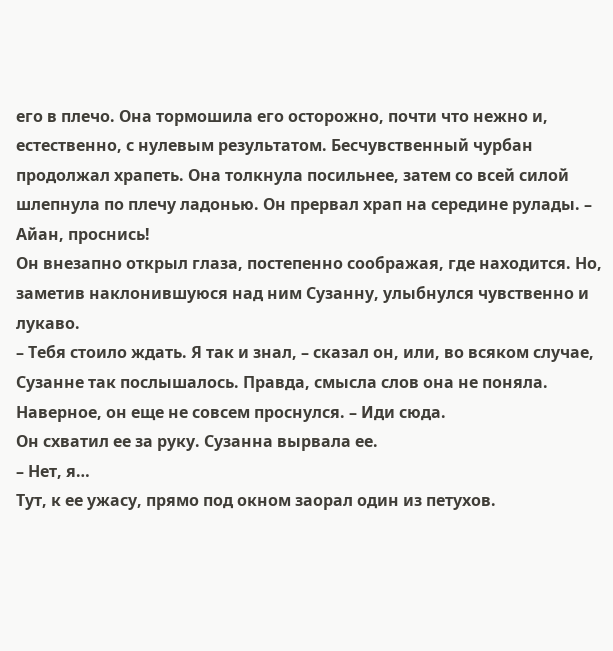его в плечо. Она тормошила его осторожно, почти что нежно и, естественно, с нулевым результатом. Бесчувственный чурбан продолжал храпеть. Она толкнула посильнее, затем со всей силой шлепнула по плечу ладонью. Он прервал храп на середине рулады. – Айан, проснись!
Он внезапно открыл глаза, постепенно соображая, где находится. Но, заметив наклонившуюся над ним Сузанну, улыбнулся чувственно и лукаво.
– Тебя стоило ждать. Я так и знал, – сказал он, или, во всяком случае, Сузанне так послышалось. Правда, смысла слов она не поняла. Наверное, он еще не совсем проснулся. – Иди сюда.
Он схватил ее за руку. Сузанна вырвала ее.
– Нет, я…
Тут, к ее ужасу, прямо под окном заорал один из петухов.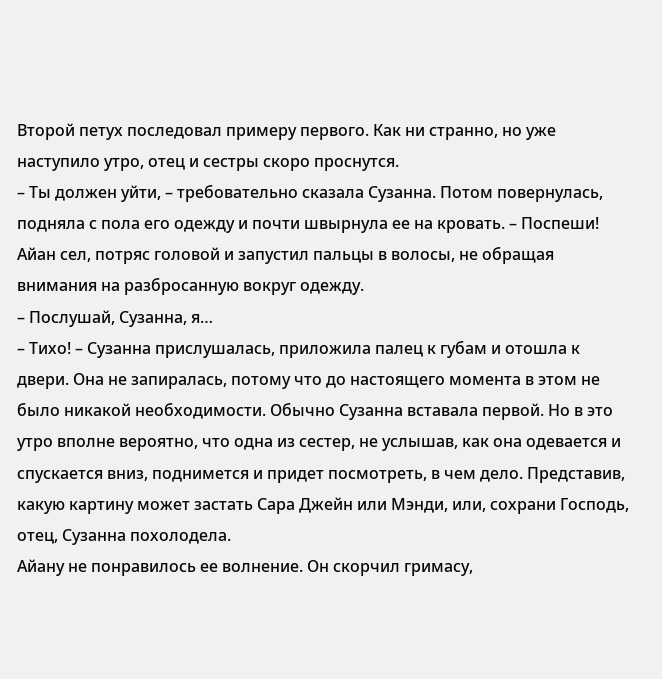Второй петух последовал примеру первого. Как ни странно, но уже наступило утро, отец и сестры скоро проснутся.
– Ты должен уйти, – требовательно сказала Сузанна. Потом повернулась, подняла с пола его одежду и почти швырнула ее на кровать. – Поспеши!
Айан сел, потряс головой и запустил пальцы в волосы, не обращая внимания на разбросанную вокруг одежду.
– Послушай, Сузанна, я…
– Тихо! – Сузанна прислушалась, приложила палец к губам и отошла к двери. Она не запиралась, потому что до настоящего момента в этом не было никакой необходимости. Обычно Сузанна вставала первой. Но в это утро вполне вероятно, что одна из сестер, не услышав, как она одевается и спускается вниз, поднимется и придет посмотреть, в чем дело. Представив, какую картину может застать Сара Джейн или Мэнди, или, сохрани Господь, отец, Сузанна похолодела.
Айану не понравилось ее волнение. Он скорчил гримасу,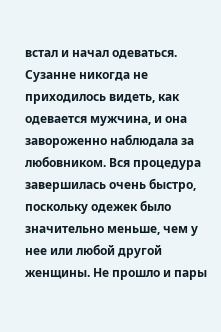встал и начал одеваться. Сузанне никогда не приходилось видеть, как одевается мужчина, и она завороженно наблюдала за любовником. Вся процедура завершилась очень быстро, поскольку одежек было значительно меньше, чем у нее или любой другой женщины. Не прошло и пары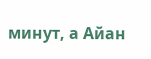минут, а Айан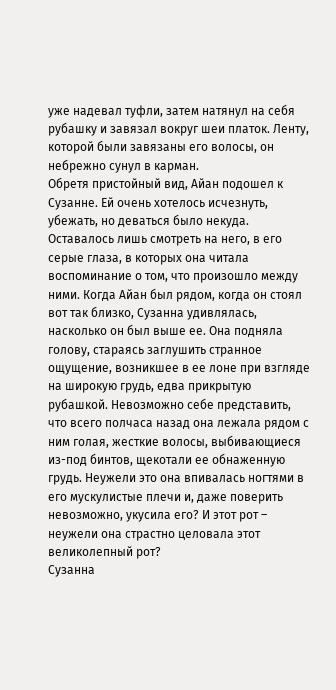уже надевал туфли, затем натянул на себя рубашку и завязал вокруг шеи платок. Ленту, которой были завязаны его волосы, он небрежно сунул в карман.
Обретя пристойный вид, Айан подошел к Сузанне. Ей очень хотелось исчезнуть, убежать, но деваться было некуда. Оставалось лишь смотреть на него, в его серые глаза, в которых она читала воспоминание о том, что произошло между ними. Когда Айан был рядом, когда он стоял вот так близко, Сузанна удивлялась, насколько он был выше ее. Она подняла голову, стараясь заглушить странное ощущение, возникшее в ее лоне при взгляде на широкую грудь, едва прикрытую рубашкой. Невозможно себе представить, что всего полчаса назад она лежала рядом с ним голая, жесткие волосы, выбивающиеся из-под бинтов, щекотали ее обнаженную грудь. Неужели это она впивалась ногтями в его мускулистые плечи и, даже поверить невозможно, укусила его? И этот рот – неужели она страстно целовала этот великолепный рот?
Сузанна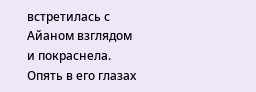встретилась с Айаном взглядом и покраснела. Опять в его глазах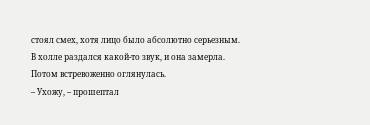стоял смех, хотя лицо было абсолютно серьезным.
В холле раздался какой-то звук, и она замерла. Потом встревоженно оглянулась.
– Ухожу, – прошептал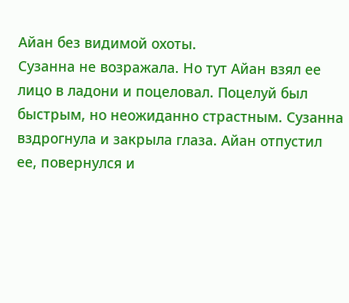Айан без видимой охоты.
Сузанна не возражала. Но тут Айан взял ее лицо в ладони и поцеловал. Поцелуй был быстрым, но неожиданно страстным. Сузанна вздрогнула и закрыла глаза. Айан отпустил ее, повернулся и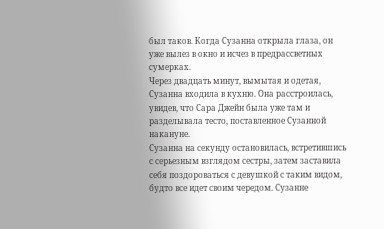был таков. Когда Сузанна открыла глаза, он уже вылез в окно и исчез в предрассветных сумерках.
Через двадцать минут, вымытая и одетая, Сузанна входила в кухню. Она расстроилась, увидев, что Сара Джейн была уже там и разделывала тесто, поставленное Сузанной накануне.
Сузанна на секунду остановилась, встретившись с серьезным взглядом сестры, затем заставила себя поздороваться с девушкой с таким видом, будто все идет своим чередом. Сузанне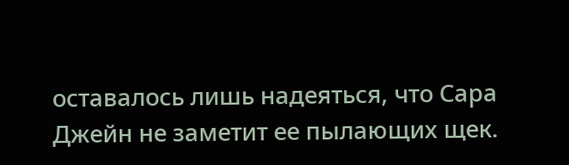оставалось лишь надеяться, что Сара Джейн не заметит ее пылающих щек.